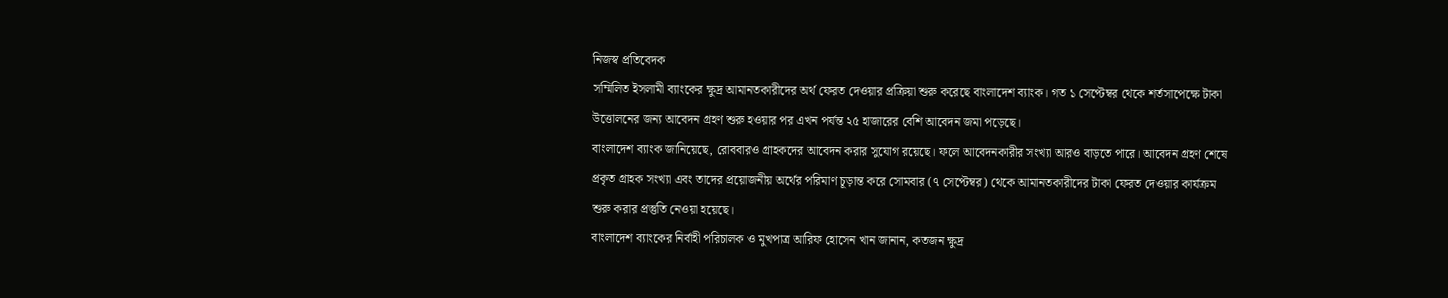নিজস্ব প্রতিবেদক
সম্মিলিত ইসলামী ব্যাংকের ক্ষুদ্র আমানতকারীদের অর্থ ফেরত দেওয়ার প্রক্রিয়া শুরু করেছে বাংলাদেশ ব্যাংক। গত ১ সেপ্টেম্বর থেকে শর্তসাপেক্ষে টাকা উত্তোলনের জন্য আবেদন গ্রহণ শুরু হওয়ার পর এখন পর্যন্ত ২৫ হাজারের বেশি আবেদন জমা পড়েছে।
বাংলাদেশ ব্যাংক জানিয়েছে, রোববারও গ্রাহকদের আবেদন করার সুযোগ রয়েছে। ফলে আবেদনকারীর সংখ্যা আরও বাড়তে পারে। আবেদন গ্রহণ শেষে প্রকৃত গ্রাহক সংখ্যা এবং তাদের প্রয়োজনীয় অর্থের পরিমাণ চূড়ান্ত করে সোমবার (৭ সেপ্টেম্বর) থেকে আমানতকারীদের টাকা ফেরত দেওয়ার কার্যক্রম শুরু করার প্রস্তুতি নেওয়া হয়েছে।
বাংলাদেশ ব্যাংকের নির্বাহী পরিচালক ও মুখপাত্র আরিফ হোসেন খান জানান, কতজন ক্ষুদ্র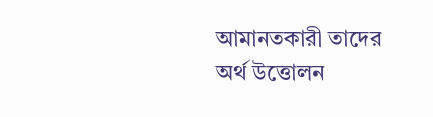আমানতকারী তাদের অর্থ উত্তোলন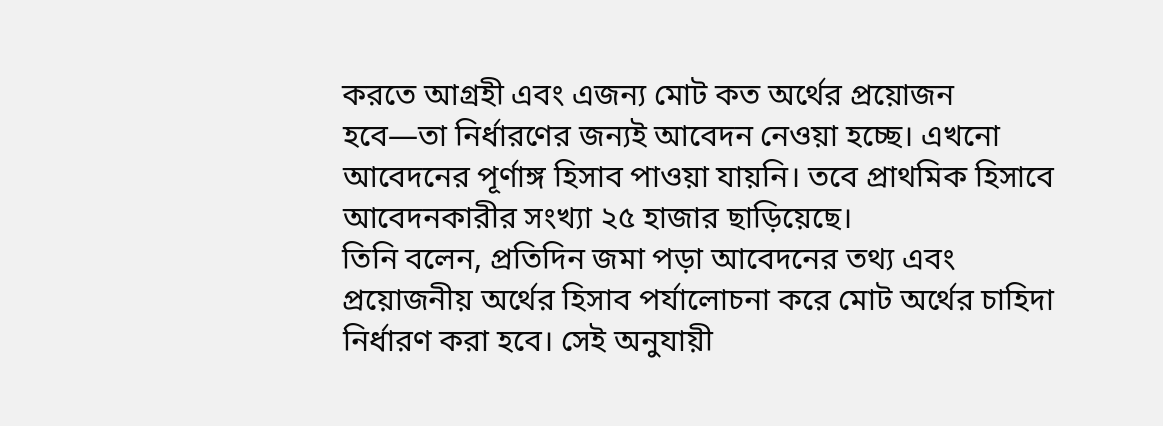করতে আগ্রহী এবং এজন্য মোট কত অর্থের প্রয়োজন হবে—তা নির্ধারণের জন্যই আবেদন নেওয়া হচ্ছে। এখনো আবেদনের পূর্ণাঙ্গ হিসাব পাওয়া যায়নি। তবে প্রাথমিক হিসাবে আবেদনকারীর সংখ্যা ২৫ হাজার ছাড়িয়েছে।
তিনি বলেন, প্রতিদিন জমা পড়া আবেদনের তথ্য এবং প্রয়োজনীয় অর্থের হিসাব পর্যালোচনা করে মোট অর্থের চাহিদা নির্ধারণ করা হবে। সেই অনুযায়ী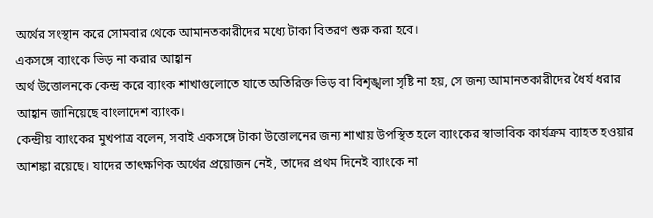অর্থের সংস্থান করে সোমবার থেকে আমানতকারীদের মধ্যে টাকা বিতরণ শুরু করা হবে।
একসঙ্গে ব্যাংকে ভিড় না করার আহ্বান
অর্থ উত্তোলনকে কেন্দ্র করে ব্যাংক শাখাগুলোতে যাতে অতিরিক্ত ভিড় বা বিশৃঙ্খলা সৃষ্টি না হয়, সে জন্য আমানতকারীদের ধৈর্য ধরার আহ্বান জানিয়েছে বাংলাদেশ ব্যাংক।
কেন্দ্রীয় ব্যাংকের মুখপাত্র বলেন, সবাই একসঙ্গে টাকা উত্তোলনের জন্য শাখায় উপস্থিত হলে ব্যাংকের স্বাভাবিক কার্যক্রম ব্যাহত হওয়ার আশঙ্কা রয়েছে। যাদের তাৎক্ষণিক অর্থের প্রয়োজন নেই, তাদের প্রথম দিনেই ব্যাংকে না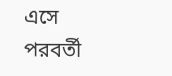এসে পরবর্তী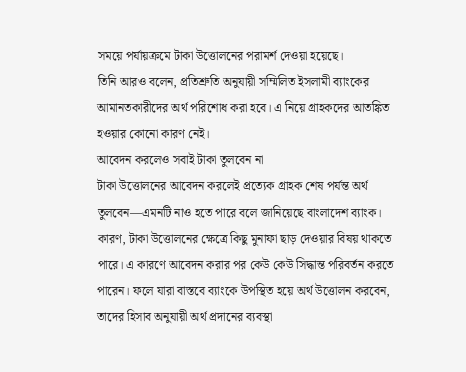সময়ে পর্যায়ক্রমে টাকা উত্তোলনের পরামর্শ দেওয়া হয়েছে।
তিনি আরও বলেন, প্রতিশ্রুতি অনুযায়ী সম্মিলিত ইসলামী ব্যাংকের আমানতকারীদের অর্থ পরিশোধ করা হবে। এ নিয়ে গ্রাহকদের আতঙ্কিত হওয়ার কোনো কারণ নেই।
আবেদন করলেও সবাই টাকা তুলবেন না
টাকা উত্তোলনের আবেদন করলেই প্রত্যেক গ্রাহক শেষ পর্যন্ত অর্থ তুলবেন—এমনটি নাও হতে পারে বলে জানিয়েছে বাংলাদেশ ব্যাংক।
কারণ, টাকা উত্তোলনের ক্ষেত্রে কিছু মুনাফা ছাড় দেওয়ার বিষয় থাকতে পারে। এ কারণে আবেদন করার পর কেউ কেউ সিদ্ধান্ত পরিবর্তন করতে পারেন। ফলে যারা বাস্তবে ব্যাংকে উপস্থিত হয়ে অর্থ উত্তোলন করবেন, তাদের হিসাব অনুযায়ী অর্থ প্রদানের ব্যবস্থা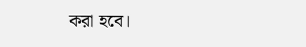করা হবে।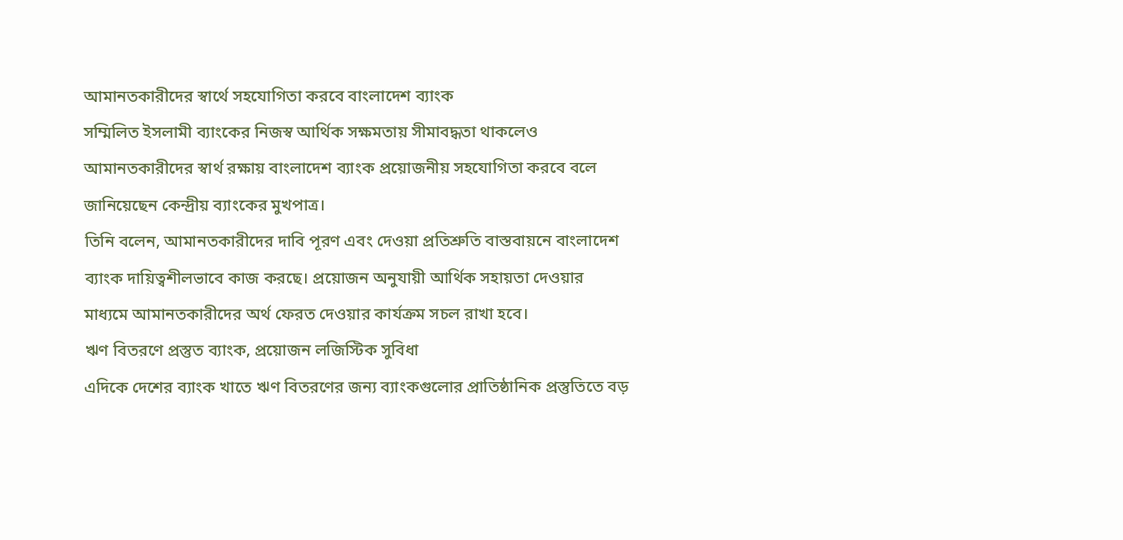আমানতকারীদের স্বার্থে সহযোগিতা করবে বাংলাদেশ ব্যাংক
সম্মিলিত ইসলামী ব্যাংকের নিজস্ব আর্থিক সক্ষমতায় সীমাবদ্ধতা থাকলেও আমানতকারীদের স্বার্থ রক্ষায় বাংলাদেশ ব্যাংক প্রয়োজনীয় সহযোগিতা করবে বলে জানিয়েছেন কেন্দ্রীয় ব্যাংকের মুখপাত্র।
তিনি বলেন, আমানতকারীদের দাবি পূরণ এবং দেওয়া প্রতিশ্রুতি বাস্তবায়নে বাংলাদেশ ব্যাংক দায়িত্বশীলভাবে কাজ করছে। প্রয়োজন অনুযায়ী আর্থিক সহায়তা দেওয়ার মাধ্যমে আমানতকারীদের অর্থ ফেরত দেওয়ার কার্যক্রম সচল রাখা হবে।
ঋণ বিতরণে প্রস্তুত ব্যাংক, প্রয়োজন লজিস্টিক সুবিধা
এদিকে দেশের ব্যাংক খাতে ঋণ বিতরণের জন্য ব্যাংকগুলোর প্রাতিষ্ঠানিক প্রস্তুতিতে বড়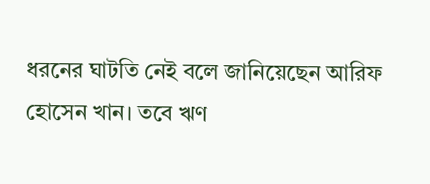ধরনের ঘাটতি নেই বলে জানিয়েছেন আরিফ হোসেন খান। তবে ঋণ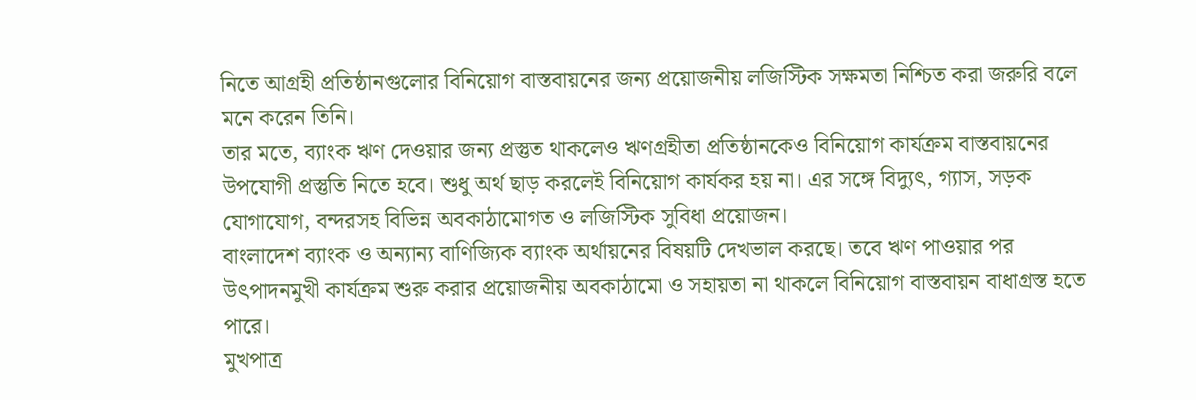নিতে আগ্রহী প্রতিষ্ঠানগুলোর বিনিয়োগ বাস্তবায়নের জন্য প্রয়োজনীয় লজিস্টিক সক্ষমতা নিশ্চিত করা জরুরি বলে মনে করেন তিনি।
তার মতে, ব্যাংক ঋণ দেওয়ার জন্য প্রস্তুত থাকলেও ঋণগ্রহীতা প্রতিষ্ঠানকেও বিনিয়োগ কার্যক্রম বাস্তবায়নের উপযোগী প্রস্তুতি নিতে হবে। শুধু অর্থ ছাড় করলেই বিনিয়োগ কার্যকর হয় না। এর সঙ্গে বিদ্যুৎ, গ্যাস, সড়ক যোগাযোগ, বন্দরসহ বিভিন্ন অবকাঠামোগত ও লজিস্টিক সুবিধা প্রয়োজন।
বাংলাদেশ ব্যাংক ও অন্যান্য বাণিজ্যিক ব্যাংক অর্থায়নের বিষয়টি দেখভাল করছে। তবে ঋণ পাওয়ার পর উৎপাদনমুখী কার্যক্রম শুরু করার প্রয়োজনীয় অবকাঠামো ও সহায়তা না থাকলে বিনিয়োগ বাস্তবায়ন বাধাগ্রস্ত হতে পারে।
মুখপাত্র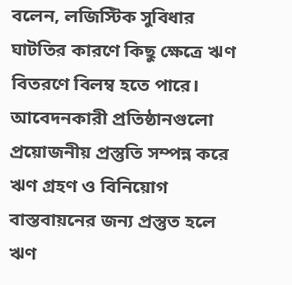বলেন, লজিস্টিক সুবিধার ঘাটতির কারণে কিছু ক্ষেত্রে ঋণ বিতরণে বিলম্ব হতে পারে। আবেদনকারী প্রতিষ্ঠানগুলো প্রয়োজনীয় প্রস্তুতি সম্পন্ন করে ঋণ গ্রহণ ও বিনিয়োগ বাস্তবায়নের জন্য প্রস্তুত হলে ঋণ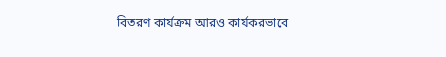বিতরণ কার্যক্রম আরও কার্যকরভাবে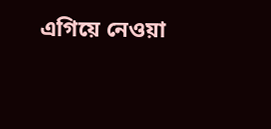এগিয়ে নেওয়া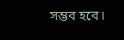সম্ভব হবে।